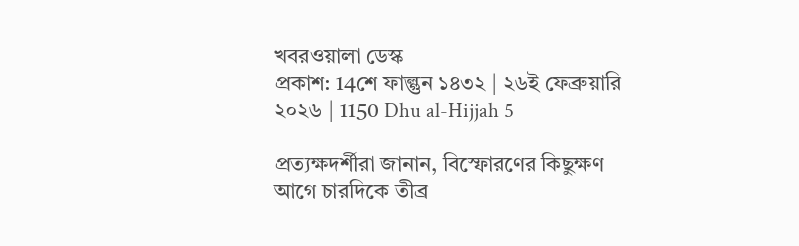খবরওয়ালা ডেস্ক
প্রকাশ: 14শে ফাল্গুন ১৪৩২ | ২৬ই ফেব্রুয়ারি ২০২৬ | 1150 Dhu al-Hijjah 5

প্রত্যক্ষদর্শীরা জানান, বিস্ফোরণের কিছুক্ষণ আগে চারদিকে তীব্র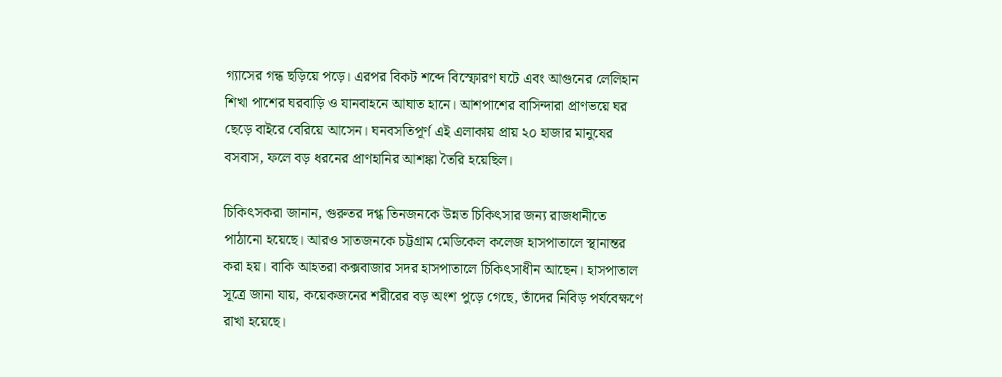গ্যাসের গন্ধ ছড়িয়ে পড়ে। এরপর বিকট শব্দে বিস্ফোরণ ঘটে এবং আগুনের লেলিহান শিখা পাশের ঘরবাড়ি ও যানবাহনে আঘাত হানে। আশপাশের বাসিন্দারা প্রাণভয়ে ঘর ছেড়ে বাইরে বেরিয়ে আসেন। ঘনবসতিপূর্ণ এই এলাকায় প্রায় ২০ হাজার মানুষের বসবাস, ফলে বড় ধরনের প্রাণহানির আশঙ্কা তৈরি হয়েছিল।

চিকিৎসকরা জানান, গুরুতর দগ্ধ তিনজনকে উন্নত চিকিৎসার জন্য রাজধানীতে পাঠানো হয়েছে। আরও সাতজনকে চট্টগ্রাম মেডিকেল কলেজ হাসপাতালে স্থানান্তর করা হয়। বাকি আহতরা কক্সবাজার সদর হাসপাতালে চিকিৎসাধীন আছেন। হাসপাতাল সূত্রে জানা যায়, কয়েকজনের শরীরের বড় অংশ পুড়ে গেছে, তাঁদের নিবিড় পর্যবেক্ষণে রাখা হয়েছে।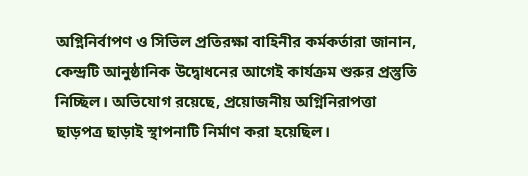অগ্নিনির্বাপণ ও সিভিল প্রতিরক্ষা বাহিনীর কর্মকর্তারা জানান, কেন্দ্রটি আনুষ্ঠানিক উদ্বোধনের আগেই কার্যক্রম শুরুর প্রস্তুতি নিচ্ছিল। অভিযোগ রয়েছে, প্রয়োজনীয় অগ্নিনিরাপত্তা ছাড়পত্র ছাড়াই স্থাপনাটি নির্মাণ করা হয়েছিল।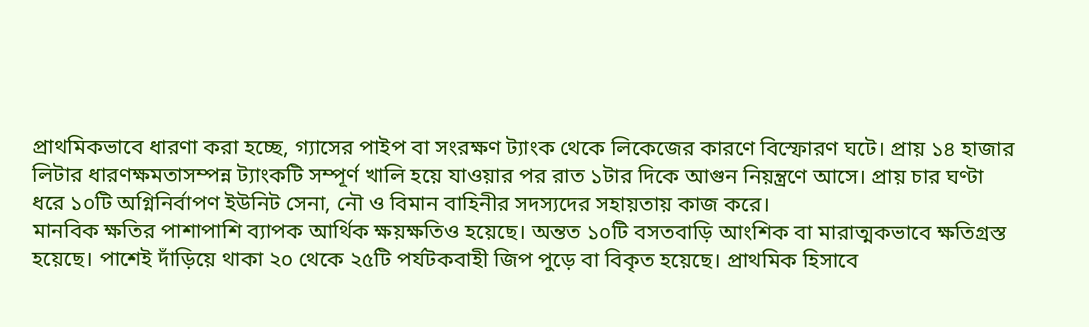প্রাথমিকভাবে ধারণা করা হচ্ছে, গ্যাসের পাইপ বা সংরক্ষণ ট্যাংক থেকে লিকেজের কারণে বিস্ফোরণ ঘটে। প্রায় ১৪ হাজার লিটার ধারণক্ষমতাসম্পন্ন ট্যাংকটি সম্পূর্ণ খালি হয়ে যাওয়ার পর রাত ১টার দিকে আগুন নিয়ন্ত্রণে আসে। প্রায় চার ঘণ্টা ধরে ১০টি অগ্নিনির্বাপণ ইউনিট সেনা, নৌ ও বিমান বাহিনীর সদস্যদের সহায়তায় কাজ করে।
মানবিক ক্ষতির পাশাপাশি ব্যাপক আর্থিক ক্ষয়ক্ষতিও হয়েছে। অন্তত ১০টি বসতবাড়ি আংশিক বা মারাত্মকভাবে ক্ষতিগ্রস্ত হয়েছে। পাশেই দাঁড়িয়ে থাকা ২০ থেকে ২৫টি পর্যটকবাহী জিপ পুড়ে বা বিকৃত হয়েছে। প্রাথমিক হিসাবে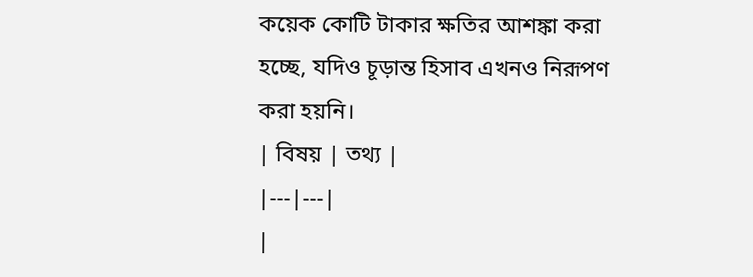কয়েক কোটি টাকার ক্ষতির আশঙ্কা করা হচ্ছে, যদিও চূড়ান্ত হিসাব এখনও নিরূপণ করা হয়নি।
| বিষয় | তথ্য |
|---|---|
|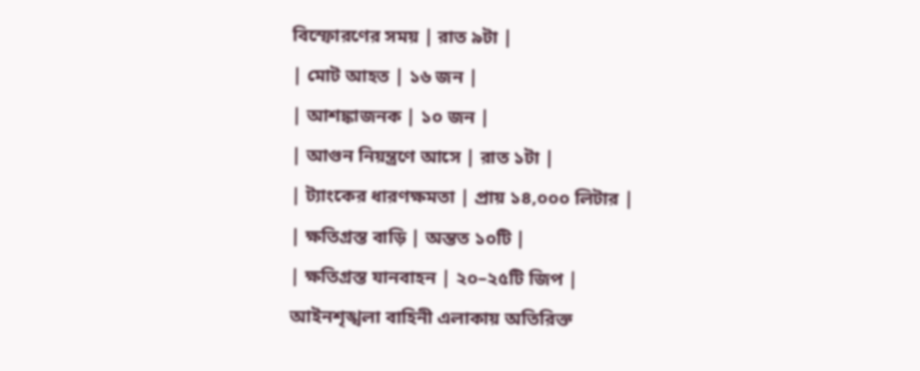বিস্ফোরণের সময় | রাত ৯টা |
| মোট আহত | ১৬ জন |
| আশঙ্কাজনক | ১০ জন |
| আগুন নিয়ন্ত্রণে আসে | রাত ১টা |
| ট্যাংকের ধারণক্ষমতা | প্রায় ১৪,০০০ লিটার |
| ক্ষতিগ্রস্ত বাড়ি | অন্তত ১০টি |
| ক্ষতিগ্রস্ত যানবাহন | ২০–২৫টি জিপ |
আইনশৃঙ্খলা বাহিনী এলাকায় অতিরিক্ত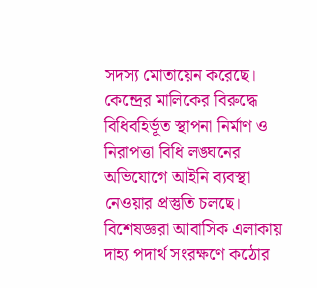সদস্য মোতায়েন করেছে। কেন্দ্রের মালিকের বিরুদ্ধে বিধিবহির্ভূত স্থাপনা নির্মাণ ও নিরাপত্তা বিধি লঙ্ঘনের অভিযোগে আইনি ব্যবস্থা নেওয়ার প্রস্তুতি চলছে। বিশেষজ্ঞরা আবাসিক এলাকায় দাহ্য পদার্থ সংরক্ষণে কঠোর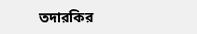তদারকির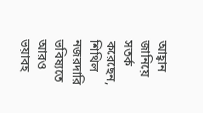আহ্বান জানিয়ে সতর্ক করেছেন, শিথিল নজরদারি ভবিষ্যতে আরও ভয়াবহ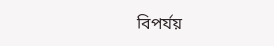বিপর্যয়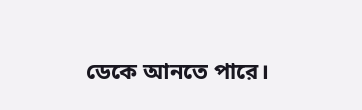ডেকে আনতে পারে।